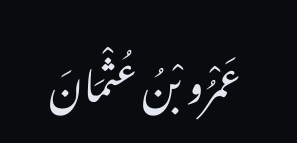عَمْرُو بْنُ عُثْمَانَ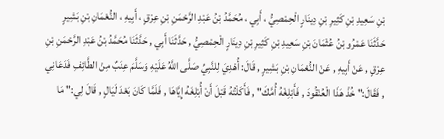بْنِ سَعِيدِ بْنِ كَثِيرِ بْنِ دِينَارٍ الْحِمْصِيُّ ، أَبِي ، مُحَمَّدُ بْنُ عَبْدِ الرَّحْمَنِ بْنِ عِرْقٍ ، أَبِيهِ ، النُّعْمَانِ بْنِ بَشِيرٍ
حَدَّثَنَا عَمْرُو بْنُ عُثْمَانَ بْنِ سَعِيدِ بْنِ كَثِيرِ بْنِ دِينَارٍ الْحِمْصِيُّ , حَدَّثَنَا أَبِي , حَدَّثَنَا مُحَمَّدُ بْنُ عَبْدِ الرَّحْمَنِ بْنِ عِرْقٍ , عَنْ أَبِيهِ , عَنْ النُّعْمَانِ بْنِ بَشِيرٍ , قَالَ: أُهْدِيَ لِلنَّبِيِّ صَلَّى اللَّهُ عَلَيْهِ وَسَلَّمَ عِنَبٌ مِنْ الطَّائِفِ فَدَعَانِي , فَقَالَ:" خُذْ هَذَا الْعُنْقُودَ , فَأَبْلِغْهُ أُمَّكَ" , فَأَكَلْتُهُ قَبْلَ أَنْ أُبْلِغَهُ إِيَّاهَا , فَلَمَّا كَانَ بَعْدَ لَيَالٍ , قَالَ لِي:" مَا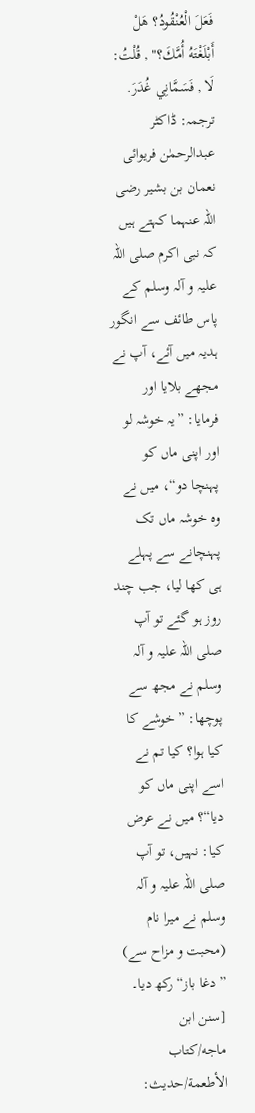فَعَلَ الْعُنْقُودُ؟ هَلْ أَبْلَغْتَهُ أُمَّكَ؟" , قُلْتُ: لَا , فَسَمَّانِي غُدَرَ.
ترجمہ: ڈاکٹر عبدالرحمٰن فریوائی
نعمان بن بشیر رضی اللہ عنہما کہتے ہیں کہ نبی اکرم صلی اللہ علیہ و آلہ وسلم کے پاس طائف سے انگور ہدیہ میں آئے، آپ نے مجھے بلایا اور فرمایا: ”یہ خوشہ لو اور اپنی ماں کو پہنچا دو“، میں نے وہ خوشہ ماں تک پہنچانے سے پہلے ہی کھا لیا، جب چند روز ہو گئے تو آپ صلی اللہ علیہ و آلہ وسلم نے مجھ سے پوچھا: ”خوشے کا کیا ہوا؟ کیا تم نے اسے اپنی ماں کو دیا“؟ میں نے عرض کیا: نہیں، تو آپ صلی اللہ علیہ و آلہ وسلم نے میرا نام (محبت و مزاح سے) ”دغا باز“ رکھ دیا۔ [سنن ابن ماجه/كتاب الأطعمة/حدیث: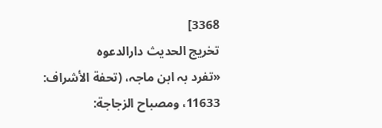3368]
تخریج الحدیث دارالدعوہ
«تفرد بہ ابن ماجہ، (تحفة الأشراف: 11633، ومصباح الزجاجة: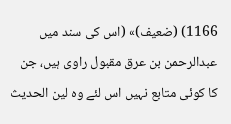1166) (ضعیف)» (اس کی سند میں عبدالرحمن بن عرق مقبول راوی ہیں، جن کا کوئی متابع نہیں اس لئے وہ لین الحدیث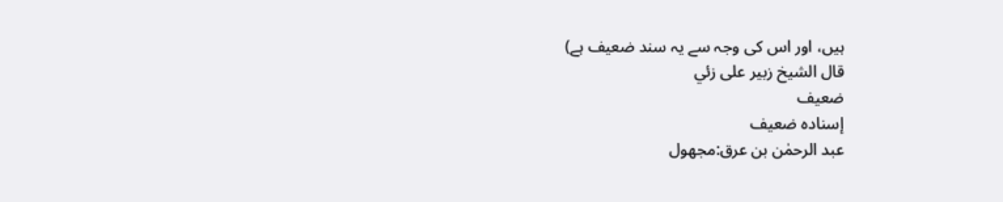ہیں، اور اس کی وجہ سے یہ سند ضعیف ہے)
قال الشيخ زبير على زئي
ضعيف
إسناده ضعيف
عبد الرحمٰن بن عرق:مجهول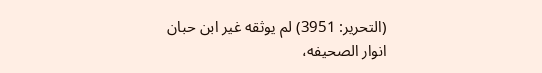(التحرير: 3951) لم يوثقه غير ابن حبان
انوار الصحيفه،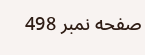صفحه نمبر 498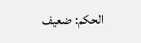الحكم: ضعيف